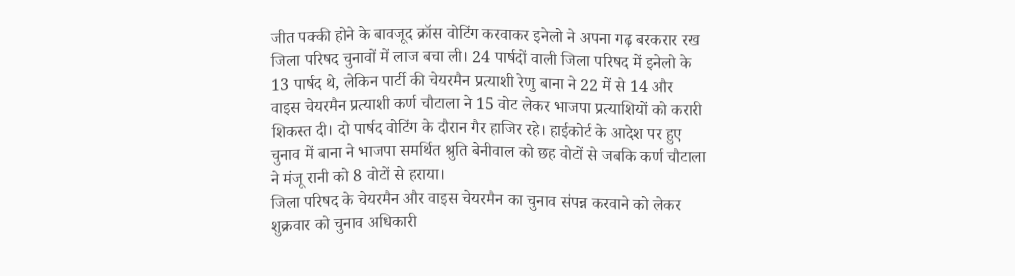जीत पक्की होने के बावजूद क्रॉस वोटिंग करवाकर इनेलो ने अपना गढ़ बरकरार रख जिला परिषद चुनावों में लाज बचा ली। 24 पार्षदों वाली जिला परिषद में इनेलो के 13 पार्षद थे, लेकिन पार्टी की चेयरमैन प्रत्याशी रेणु बाना ने 22 में से 14 और वाइस चेयरमैन प्रत्याशी कर्ण चौटाला ने 15 वोट लेकर भाजपा प्रत्याशियों को करारी शिकस्त दी। दो पार्षद वोटिंग के दौरान गैर हाजिर रहे। हाईकोर्ट के आदेश पर हुए चुनाव में बाना ने भाजपा समर्थित श्रुति बेनीवाल को छह वोटों से जबकि कर्ण चौटाला ने मंजू रानी को 8 वोटों से हराया।
जिला परिषद के चेयरमैन और वाइस चेयरमैन का चुनाव संपन्न करवाने को लेकर शुक्रवार को चुनाव अधिकारी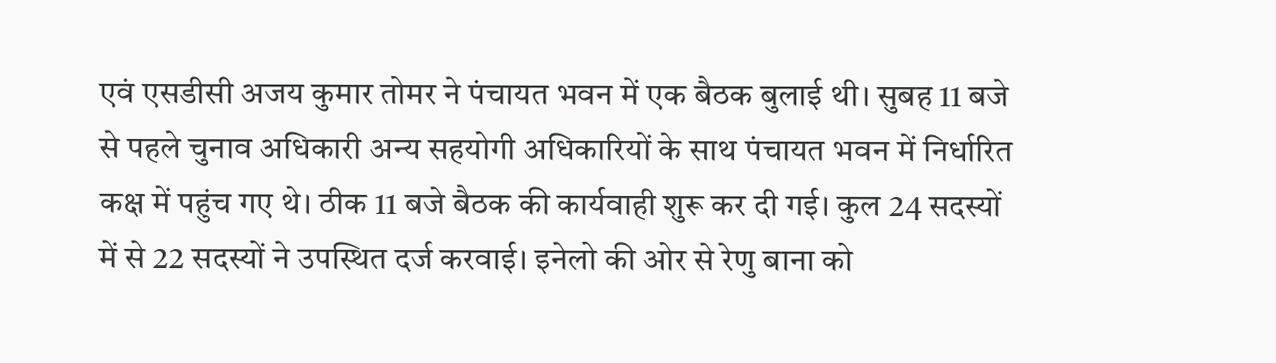एवं एसडीसी अजय कुमार तोमर ने पंचायत भवन में एक बैठक बुलाई थी। सुबह 11 बजे से पहले चुनाव अधिकारी अन्य सहयोगी अधिकारियों के साथ पंचायत भवन में निर्धारित कक्ष में पहुंच गए थे। ठीक 11 बजे बैठक की कार्यवाही शुरू कर दी गई। कुल 24 सदस्यों में से 22 सदस्यों ने उपस्थित दर्ज करवाई। इनेलो की ओर से रेणु बाना को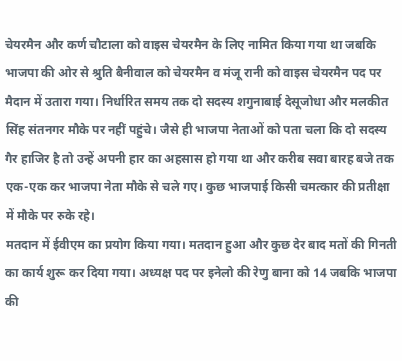चेयरमैन और कर्ण चौटाला को वाइस चेयरमैन के लिए नामित किया गया था जबकि भाजपा की ओर से श्रुति बैनीवाल को चेयरमैन व मंजू रानी को वाइस चेयरमैन पद पर मैदान में उतारा गया। निर्धारित समय तक दो सदस्य शगुनाबाई देसूजोधा और मलकीत सिंह संतनगर मौके पर नहीं पहुंचे। जैसे ही भाजपा नेताओं को पता चला कि दो सदस्य गैर हाजिर है तो उन्हें अपनी हार का अहसास हो गया था और करीब सवा बारह बजे तक एक-एक कर भाजपा नेता मौके से चले गए। कुछ भाजपाई किसी चमत्कार की प्रतीक्षा में मौके पर रुके रहे।
मतदान में ईवीएम का प्रयोग किया गया। मतदान हुआ और कुछ देर बाद मतों की गिनती का कार्य शुरू कर दिया गया। अध्यक्ष पद पर इनेलो की रेणु बाना को 14 जबकि भाजपा की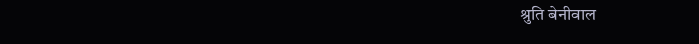श्रुति बेनीवाल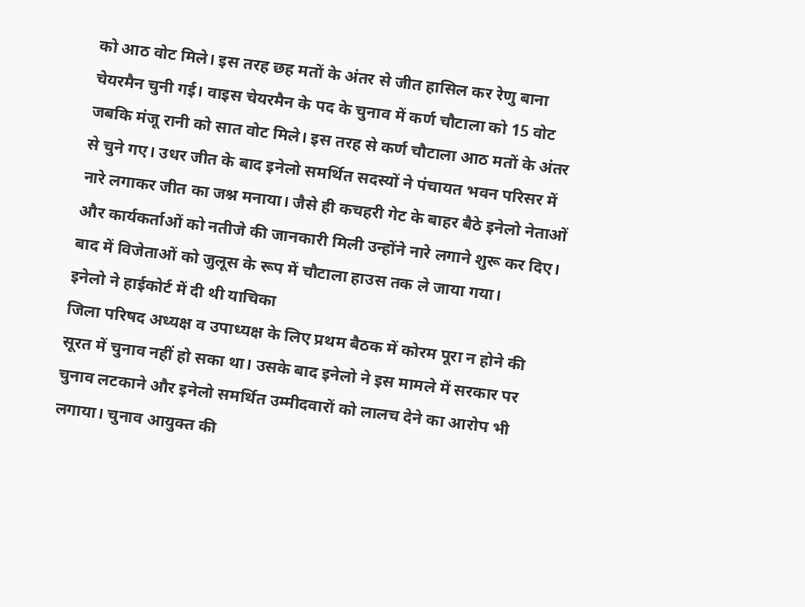को आठ वोट मिले। इस तरह छह मतों के अंतर से जीत हासिल कर रेणु बाना चेयरमैन चुनी गई। वाइस चेयरमैन के पद के चुनाव में कर्ण चौटाला को 15 वोट जबकि मंजू रानी को सात वोट मिले। इस तरह से कर्ण चौटाला आठ मतों के अंतर से चुने गए। उधर जीत के बाद इनेलो समर्थित सदस्यों ने पंचायत भवन परिसर में नारे लगाकर जीत का जश्न मनाया। जैसे ही कचहरी गेट के बाहर बैठे इनेलो नेताओं और कार्यकर्ताओं को नतीजे की जानकारी मिली उन्होंने नारे लगाने शुरू कर दिए। बाद में विजेताओं को जुलूस के रूप में चौटाला हाउस तक ले जाया गया।
इनेलो ने हाईकोर्ट में दी थी याचिका
जिला परिषद अध्यक्ष व उपाध्यक्ष के लिए प्रथम बैठक में कोरम पूरा न होने की सूरत में चुनाव नहीं हो सका था। उसके बाद इनेलो ने इस मामले में सरकार पर चुनाव लटकाने और इनेलो समर्थित उम्मीदवारों को लालच देने का आरोप भी लगाया। चुनाव आयुक्त की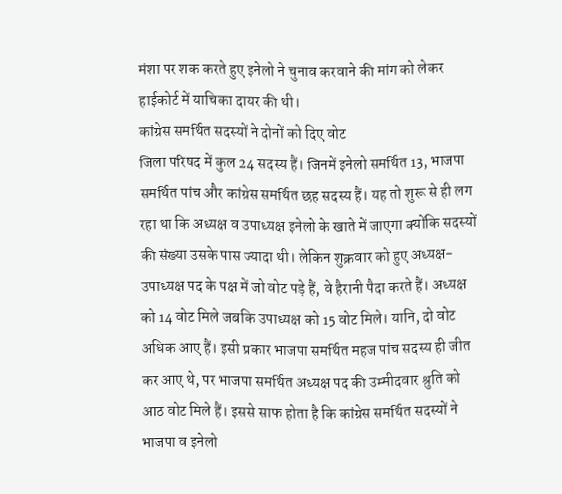मंशा पर शक करते हुए इनेलो ने चुनाव करवाने की मांग को लेकर हाईकोर्ट में याचिका दायर की थी।
कांग्रेस समर्थित सदस्यों ने दोनों को दिए वोट
जिला परिषद में कुल 24 सदस्य हैं। जिनमें इनेलो समर्थित 13, भाजपा समर्थित पांच और कांग्रेस समर्थित छह सदस्य हैं। यह तो शुरू से ही लग रहा था कि अध्यक्ष व उपाध्यक्ष इनेलो के खाते में जाएगा क्योंकि सदस्यों की संख्या उसके पास ज्यादा थी। लेकिन शुक्रवार को हुए अध्यक्ष-उपाध्यक्ष पद के पक्ष में जो वोट पड़े हैं, वे हैरानी पैदा करते हैं। अध्यक्ष को 14 वोट मिले जबकि उपाध्यक्ष को 15 वोट मिले। यानि, दो वोट अधिक आए हैं। इसी प्रकार भाजपा समर्थित महज पांच सदस्य ही जीत कर आए थे, पर भाजपा समर्थित अध्यक्ष पद की उम्मीदवार श्रुति को आठ वोट मिले हैं। इससे साफ होता है कि कांग्रेस समर्थित सदस्यों ने भाजपा व इनेलो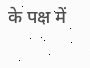के पक्ष में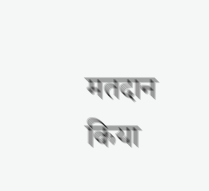मतदान किया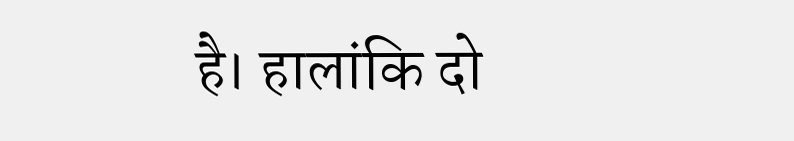है। हालांकि दो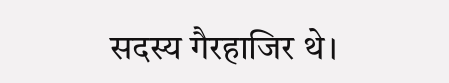सदस्य गैरहाजिर थे।